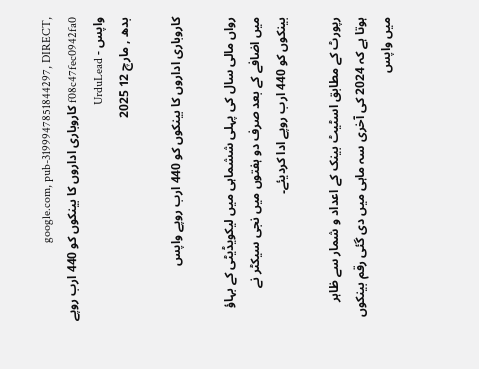google.com, pub-3199947851844297, DIRECT, f08c47fec0942fa0 کاروباری اداروں کا بینکوں کو 440 ارب روپے واپس - UrduLead
بدھ , مارچ 12 2025

کاروباری اداروں کا بینکوں کو 440 ارب روپے واپس

رواں مالی سال کی پہلی ششماہی میں لیکویڈیٹی کے بہاؤ میں اضافے کے بعد صرف دو ہفتوں میں نجی سیکٹر نے بینکوں کو 440 ارب روپے ادا کردیئے۔

رپورٹ کے مطابق اسٹیٹ بینک کے اعداد و شمار سے ظاہر ہوتا ہے کہ 2024 کی آخری سہ ماہی میں دی گئی رقم بینکوں میں واپس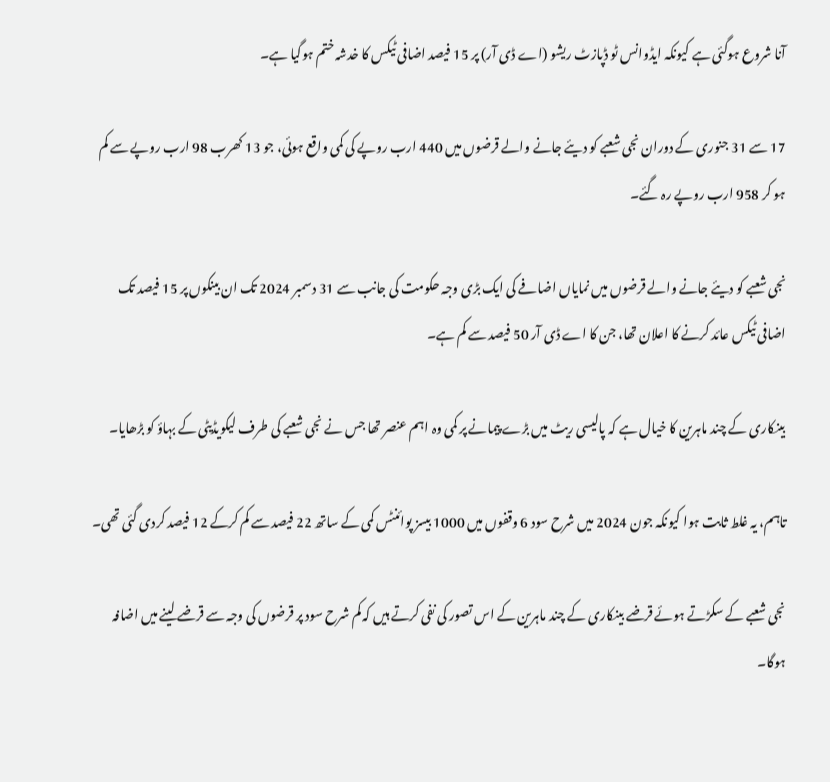آنا شروع ہوگئی ہے کیونکہ ایڈوانس ٹو ڈپازٹ ریشو (اے ڈی آر) پر 15 فیصد اضافی ٹیکس کا خدشہ ختم ہوگیا ہے۔

17 سے 31 جنوری کے دوران نجی شعبے کو دیئے جانے والے قرضوں میں 440 ارب روپے کی کمی واقع ہوئی، جو 13 کھرب 98 ارب روپے سے کم ہو کر 958 ارب روپے رہ گئے۔

نجی شعبے کو دیئے جانے والے قرضوں میں نمایاں اضافے کی ایک بڑی وجہ حکومت کی جانب سے 31 دسمبر 2024 تک ان بینکوں پر 15 فیصد تک اضافی ٹیکس عائد کرنے کا اعلان تھا، جن کا اے ڈی آر 50 فیصد سے کم ہے۔

بینکاری کے چند ماہرین کا خیال ہے کہ پالیسی ریٹ میں بڑے پیمانے پر کمی وہ اہم عنصر تھا جس نے نجی شعبے کی طرف لیکویڈیٹی کے بہاؤ کو بڑھایا۔

تاہم، یہ غلط ثابت ہوا کیونکہ جون 2024 میں شرح سود 6 وقفوں میں 1000 بیسز پوائنٹس کمی کے ساتھ 22 فیصد سے کم کرکے 12 فیصد کردی گئی تھی۔

نجی شعبے کے سکڑتے ہوئے قرضے بینکاری کے چند ماہرین کے اس تصور کی نفی کرتے ہیں کہ کم شرح سود پر قرضوں کی وجہ سے قرضے لینے میں اضافہ ہوگا۔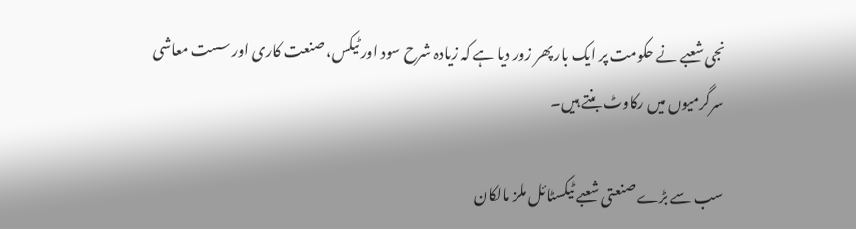نجی شعبے نے حکومت پر ایک بار پھر زور دیا ہے کہ زیادہ شرح سود اور ٹیکس، صنعت کاری اور سست معاشی سرگرمیوں میں رکاوٹ بنتے ہیں۔

سب سے بڑے صنعتی شعبے ٹیکسٹائل ملز مالکان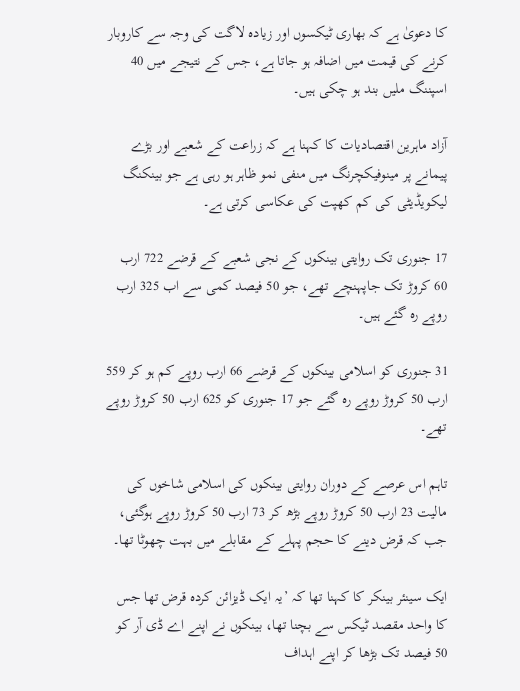کا دعویٰ ہے کہ بھاری ٹیکسوں اور زیادہ لاگت کی وجہ سے کاروبار کرنے کی قیمت میں اضافہ ہو جاتا ہے، جس کے نتیجے میں 40 اسپننگ ملیں بند ہو چکی ہیں۔

آزاد ماہرین اقتصادیات کا کہنا ہے کہ زراعت کے شعبے اور بڑے پیمانے پر مینوفیکچرنگ میں منفی نمو ظاہر ہو رہی ہے جو بینکنگ لیکویڈیٹی کی کم کھپت کی عکاسی کرتی ہے۔

17 جنوری تک روایتی بینکوں کے نجی شعبے کے قرضے 722 ارب 60 کروڑ تک جاپہنچے تھے، جو 50 فیصد کمی سے اب 325 ارب روپے رہ گئے ہیں۔

31 جنوری کو اسلامی بینکوں کے قرضے 66 ارب روپے کم ہو کر 559 ارب 50 کروڑ روپے رہ گئے جو 17 جنوری کو 625 ارب 50 کروڑ روپے تھے۔

تاہم اس عرصے کے دوران روایتی بینکوں کی اسلامی شاخوں کی مالیت 23 ارب 50 کروڑ روپے بڑھ کر 73 ارب 50 کروڑ روپے ہوگئی، جب کہ قرض دینے کا حجم پہلے کے مقابلے میں بہت چھوٹا تھا۔

ایک سینئر بینکر کا کہنا تھا کہ ’یہ ایک ڈیزائن کردہ قرض تھا جس کا واحد مقصد ٹیکس سے بچنا تھا، بینکوں نے اپنے اے ڈی آر کو 50 فیصد تک بڑھا کر اپنے اہداف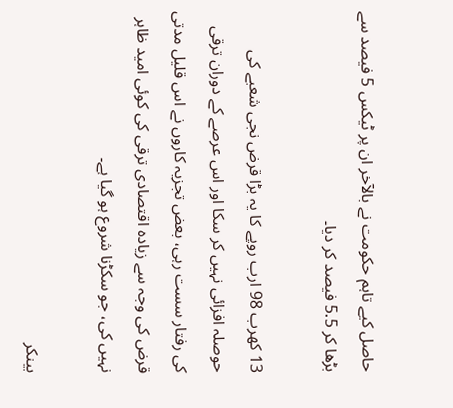حاصل کیے تاہم حکومت نے بالآخر ان پر ٹیکس 5 فیصد سے بڑھا کر 5.5 فیصد کر دیا۔

13 کھرب 98 ارب روپے کا یہ بڑا قرض نجی شعبے کی حوصلہ افزائی نہیں کر سکا اور اس عرصے کے دوران ترقی کی رفتار سست رہی، بعض تجزیہ کاروں نے اس قلیل مدتی قرض کی وجہ سے زیادہ اقتصادی ترقی کی کوئی امید ظاہر نہیں کی، جو سکڑنا شروع ہو گیا ہے۔

بینکر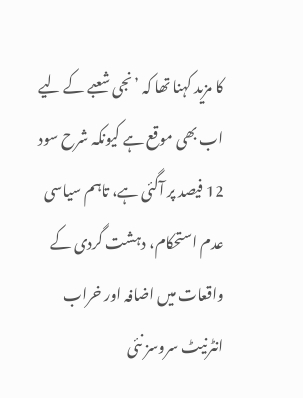کا مزید کہنا تھا کہ ’نجی شعبے کے لیے اب بھی موقع ہے کیونکہ شرح سود 12 فیصد پر آگئی ہے، تاہم سیاسی عدم استحکام، دہشت گردی کے واقعات میں اضافہ اور خراب انٹرنیٹ سروسز نئی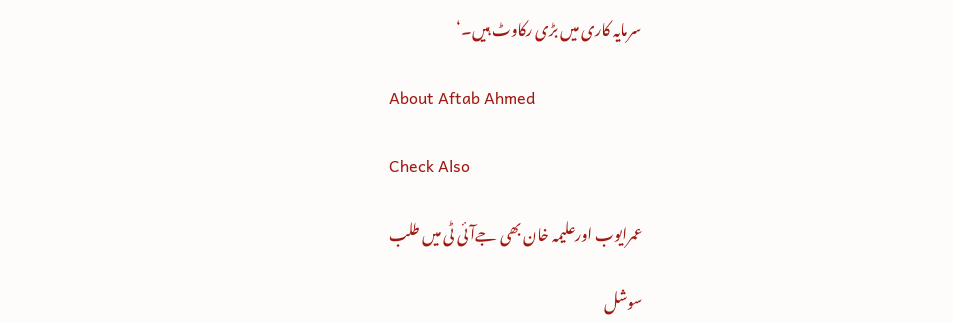سرمایہ کاری میں بڑی رکاوٹ ہیں۔‘

About Aftab Ahmed

Check Also

عمرایوب اورعلیمہ خان بھی جےآئی ٹی میں طلب

سوشل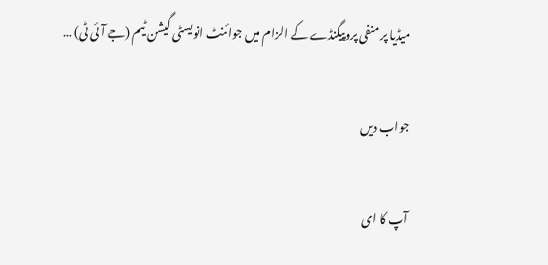میڈیا پر منفی پروپیگنڈے کے الزام میں جوائنٹ انویسٹی گیشن ٹیم (جے آئی ٹی) …

جواب دیں

آپ کا ای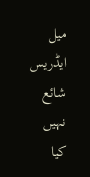میل ایڈریس شائع نہیں کیا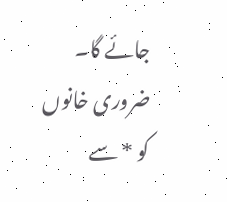جائے گا۔ ضروری خانوں کو * سے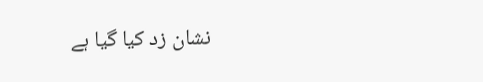نشان زد کیا گیا ہے